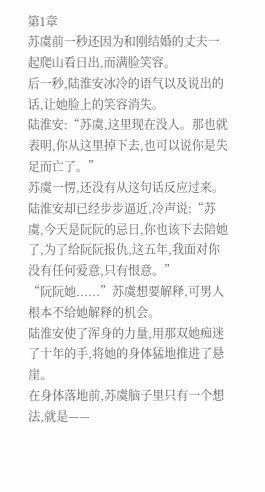第1章
苏虞前一秒还因为和刚结婚的丈夫一起爬山看日出,而满脸笑容。
后一秒,陆淮安冰冷的语气以及说出的话,让她脸上的笑容消失。
陆淮安:“苏虞,这里现在没人。那也就表明,你从这里掉下去,也可以说你是失足而亡了。”
苏虞一愣,还没有从这句话反应过来。
陆淮安却已经步步逼近,冷声说:“苏虞,今天是阮阮的忌日,你也该下去陪她了,为了给阮阮报仇,这五年,我面对你没有任何爱意,只有恨意。”
“阮阮她......”苏虞想要解释,可男人根本不给她解释的机会。
陆淮安使了浑身的力量,用那双她痴迷了十年的手,将她的身体猛地推进了悬崖。
在身体落地前,苏虞脑子里只有一个想法,就是——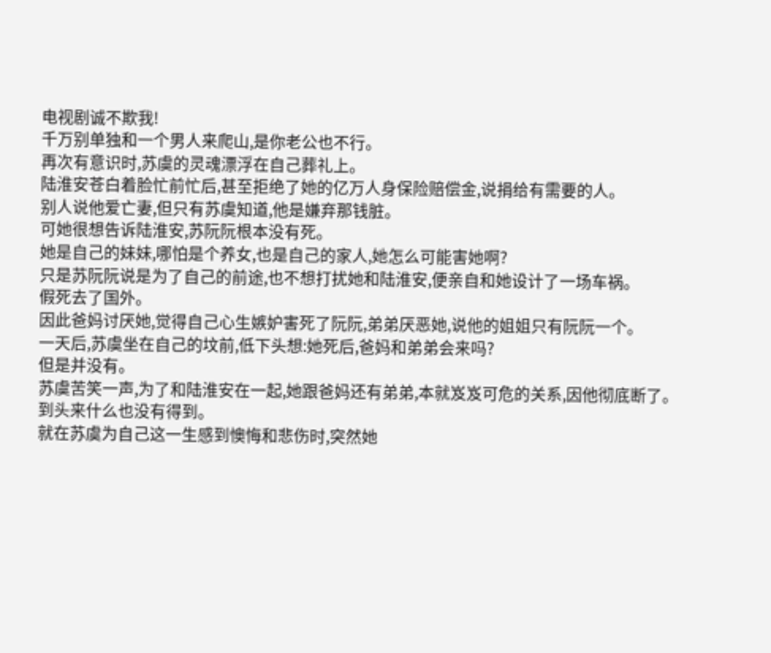电视剧诚不欺我!
千万别单独和一个男人来爬山,是你老公也不行。
再次有意识时,苏虞的灵魂漂浮在自己葬礼上。
陆淮安苍白着脸忙前忙后,甚至拒绝了她的亿万人身保险赔偿金,说捐给有需要的人。
别人说他爱亡妻,但只有苏虞知道,他是嫌弃那钱脏。
可她很想告诉陆淮安,苏阮阮根本没有死。
她是自己的妹妹,哪怕是个养女,也是自己的家人,她怎么可能害她啊?
只是苏阮阮说是为了自己的前途,也不想打扰她和陆淮安,便亲自和她设计了一场车祸。
假死去了国外。
因此爸妈讨厌她,觉得自己心生嫉妒害死了阮阮,弟弟厌恶她,说他的姐姐只有阮阮一个。
一天后,苏虞坐在自己的坟前,低下头想:她死后,爸妈和弟弟会来吗?
但是并没有。
苏虞苦笑一声,为了和陆淮安在一起,她跟爸妈还有弟弟,本就岌岌可危的关系,因他彻底断了。
到头来什么也没有得到。
就在苏虞为自己这一生感到懊悔和悲伤时,突然她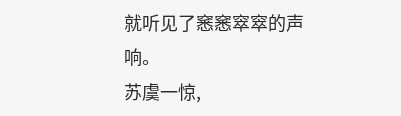就听见了窸窸窣窣的声响。
苏虞一惊,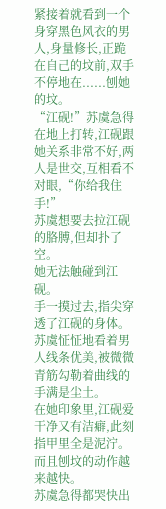紧接着就看到一个身穿黑色风衣的男人,身量修长,正跪在自己的坟前,双手不停地在......刨她的坟。
“江砚!”苏虞急得在地上打转,江砚跟她关系非常不好,两人是世交,互相看不对眼,“你给我住手!”
苏虞想要去拉江砚的胳膊,但却扑了空。
她无法触碰到江砚。
手一摸过去,指尖穿透了江砚的身体。
苏虞怔怔地看着男人线条优美,被微微青筋勾勒着曲线的手满是尘土。
在她印象里,江砚爱干净又有洁癖,此刻指甲里全是泥泞。
而且刨坟的动作越来越快。
苏虞急得都哭快出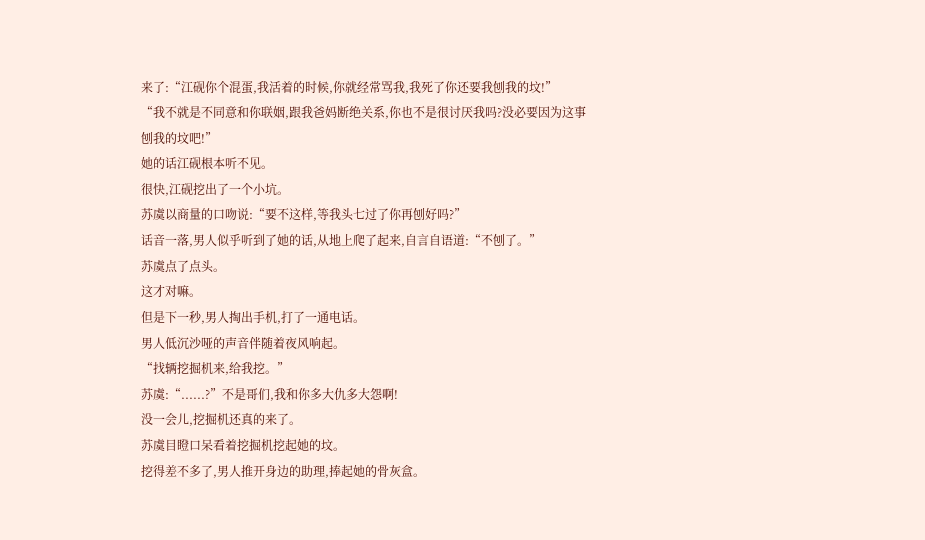来了:“江砚你个混蛋,我活着的时候,你就经常骂我,我死了你还要我刨我的坟!”
“我不就是不同意和你联姻,跟我爸妈断绝关系,你也不是很讨厌我吗?没必要因为这事刨我的坟吧!”
她的话江砚根本听不见。
很快,江砚挖出了一个小坑。
苏虞以商量的口吻说:“要不这样,等我头七过了你再刨好吗?”
话音一落,男人似乎听到了她的话,从地上爬了起来,自言自语道:“不刨了。”
苏虞点了点头。
这才对嘛。
但是下一秒,男人掏出手机,打了一通电话。
男人低沉沙哑的声音伴随着夜风响起。
“找辆挖掘机来,给我挖。”
苏虞:“......?”不是哥们,我和你多大仇多大怨啊!
没一会儿,挖掘机还真的来了。
苏虞目瞪口呆看着挖掘机挖起她的坟。
挖得差不多了,男人推开身边的助理,捧起她的骨灰盒。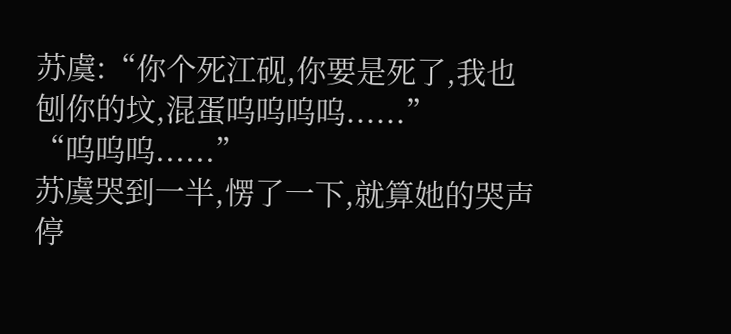苏虞:“你个死江砚,你要是死了,我也刨你的坟,混蛋呜呜呜呜......”
“呜呜呜......”
苏虞哭到一半,愣了一下,就算她的哭声停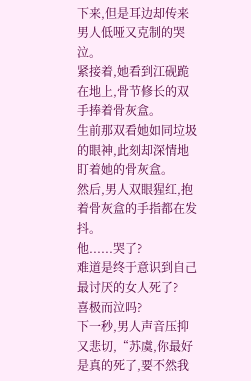下来,但是耳边却传来男人低哑又克制的哭泣。
紧接着,她看到江砚跪在地上,骨节修长的双手捧着骨灰盒。
生前那双看她如同垃圾的眼神,此刻却深情地盯着她的骨灰盒。
然后,男人双眼猩红,抱着骨灰盒的手指都在发抖。
他......哭了?
难道是终于意识到自己最讨厌的女人死了?
喜极而泣吗?
下一秒,男人声音压抑又悲切,“苏虞,你最好是真的死了,要不然我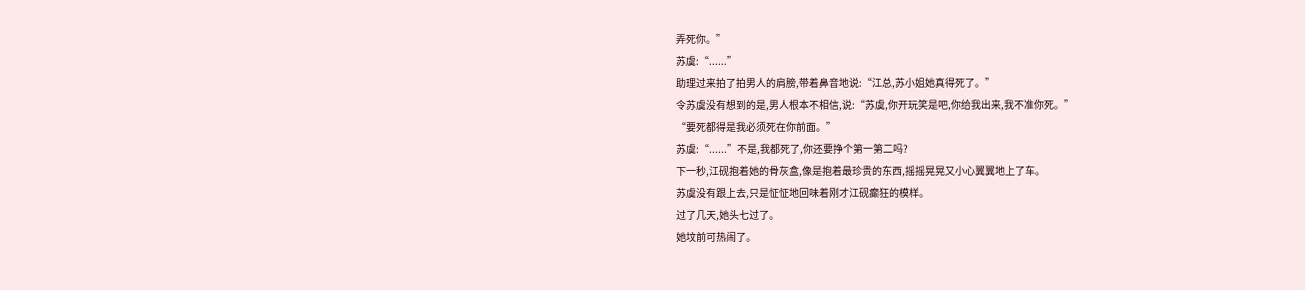弄死你。”
苏虞:“......”
助理过来拍了拍男人的肩膀,带着鼻音地说:“江总,苏小姐她真得死了。”
令苏虞没有想到的是,男人根本不相信,说:“苏虞,你开玩笑是吧,你给我出来,我不准你死。”
“要死都得是我必须死在你前面。”
苏虞:“......”不是,我都死了,你还要挣个第一第二吗?
下一秒,江砚抱着她的骨灰盒,像是抱着最珍贵的东西,摇摇晃晃又小心翼翼地上了车。
苏虞没有跟上去,只是怔怔地回味着刚才江砚癫狂的模样。
过了几天,她头七过了。
她坟前可热闹了。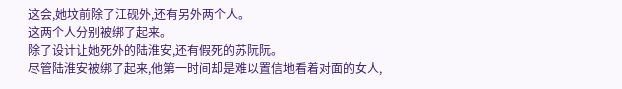这会,她坟前除了江砚外,还有另外两个人。
这两个人分别被绑了起来。
除了设计让她死外的陆淮安,还有假死的苏阮阮。
尽管陆淮安被绑了起来,他第一时间却是难以置信地看着对面的女人,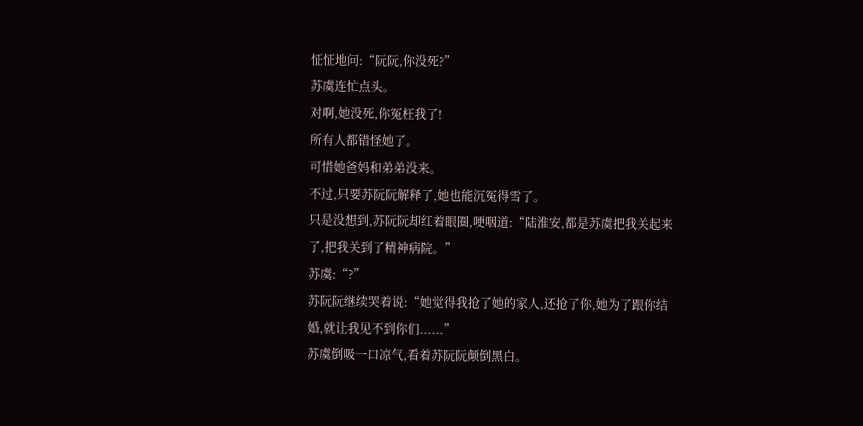怔怔地问:“阮阮,你没死?”
苏虞连忙点头。
对啊,她没死,你冤枉我了!
所有人都错怪她了。
可惜她爸妈和弟弟没来。
不过,只要苏阮阮解释了,她也能沉冤得雪了。
只是没想到,苏阮阮却红着眼圈,哽咽道:“陆淮安,都是苏虞把我关起来了,把我关到了精神病院。”
苏虞:“?”
苏阮阮继续哭着说:“她觉得我抢了她的家人,还抢了你,她为了跟你结婚,就让我见不到你们......”
苏虞倒吸一口凉气,看着苏阮阮颠倒黑白。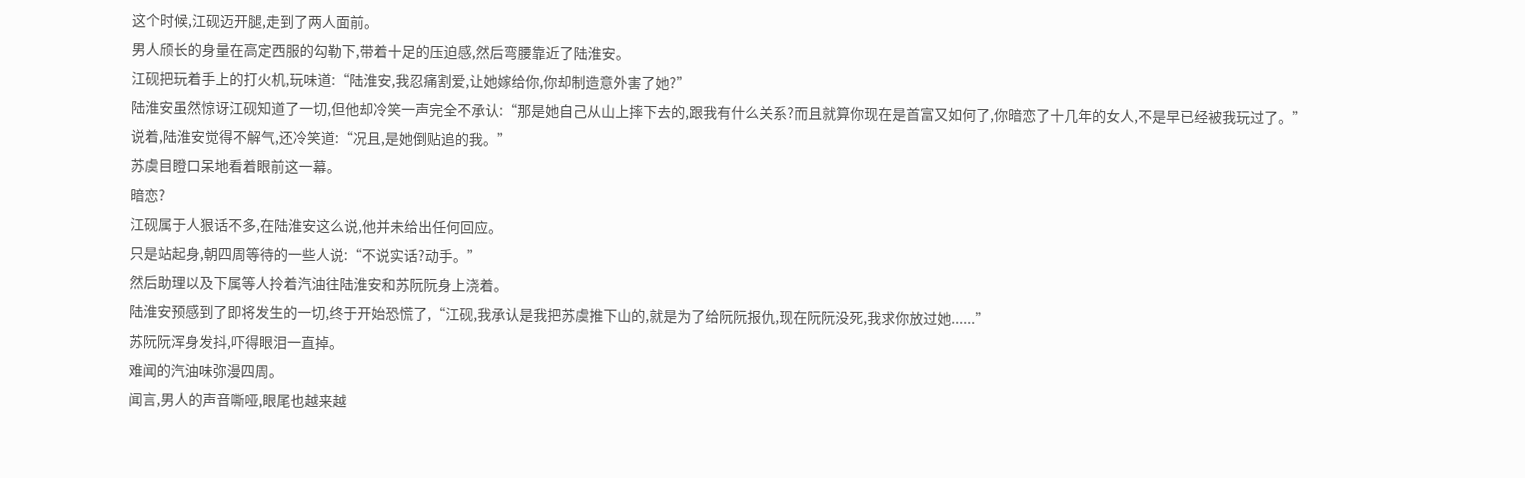这个时候,江砚迈开腿,走到了两人面前。
男人颀长的身量在高定西服的勾勒下,带着十足的压迫感,然后弯腰靠近了陆淮安。
江砚把玩着手上的打火机,玩味道:“陆淮安,我忍痛割爱,让她嫁给你,你却制造意外害了她?”
陆淮安虽然惊讶江砚知道了一切,但他却冷笑一声完全不承认:“那是她自己从山上摔下去的,跟我有什么关系?而且就算你现在是首富又如何了,你暗恋了十几年的女人,不是早已经被我玩过了。”
说着,陆淮安觉得不解气,还冷笑道:“况且,是她倒贴追的我。”
苏虞目瞪口呆地看着眼前这一幕。
暗恋?
江砚属于人狠话不多,在陆淮安这么说,他并未给出任何回应。
只是站起身,朝四周等待的一些人说:“不说实话?动手。”
然后助理以及下属等人拎着汽油往陆淮安和苏阮阮身上浇着。
陆淮安预感到了即将发生的一切,终于开始恐慌了,“江砚,我承认是我把苏虞推下山的,就是为了给阮阮报仇,现在阮阮没死,我求你放过她......”
苏阮阮浑身发抖,吓得眼泪一直掉。
难闻的汽油味弥漫四周。
闻言,男人的声音嘶哑,眼尾也越来越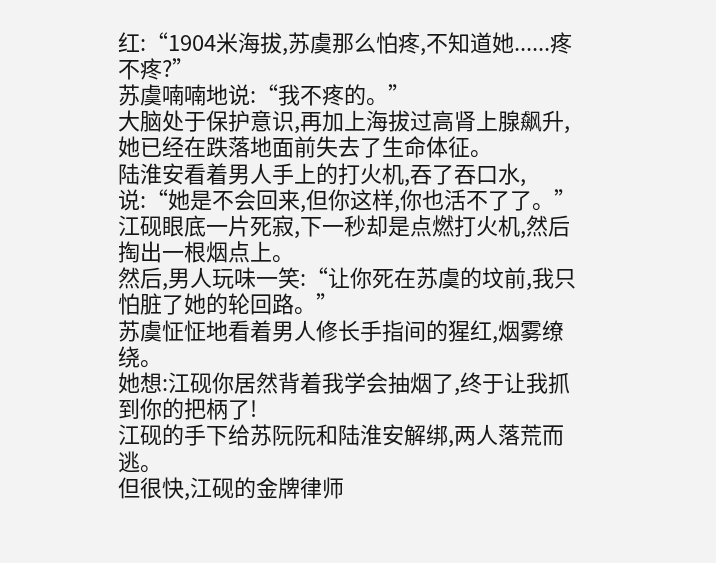红:“1904米海拔,苏虞那么怕疼,不知道她......疼不疼?”
苏虞喃喃地说:“我不疼的。”
大脑处于保护意识,再加上海拔过高肾上腺飙升,她已经在跌落地面前失去了生命体征。
陆淮安看着男人手上的打火机,吞了吞口水,说:“她是不会回来,但你这样,你也活不了了。”
江砚眼底一片死寂,下一秒却是点燃打火机,然后掏出一根烟点上。
然后,男人玩味一笑:“让你死在苏虞的坟前,我只怕脏了她的轮回路。”
苏虞怔怔地看着男人修长手指间的猩红,烟雾缭绕。
她想:江砚你居然背着我学会抽烟了,终于让我抓到你的把柄了!
江砚的手下给苏阮阮和陆淮安解绑,两人落荒而逃。
但很快,江砚的金牌律师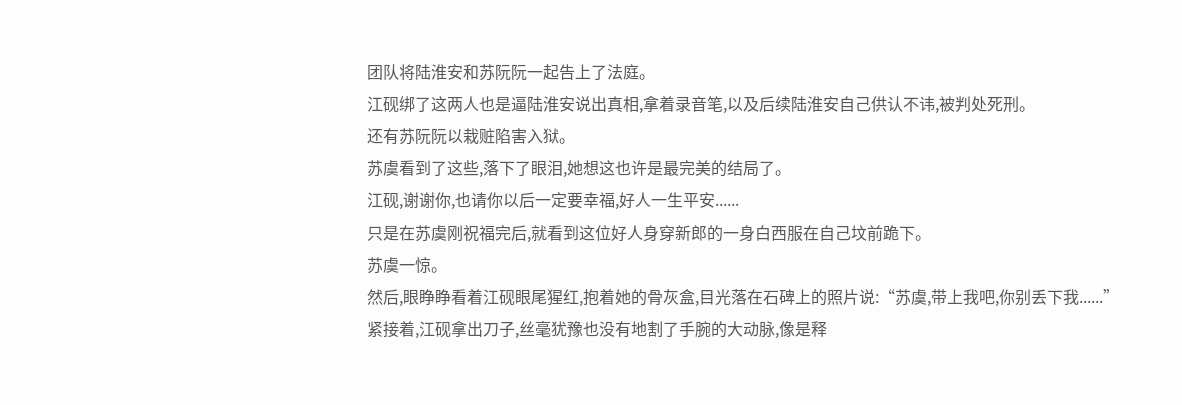团队将陆淮安和苏阮阮一起告上了法庭。
江砚绑了这两人也是逼陆淮安说出真相,拿着录音笔,以及后续陆淮安自己供认不讳,被判处死刑。
还有苏阮阮以栽赃陷害入狱。
苏虞看到了这些,落下了眼泪,她想这也许是最完美的结局了。
江砚,谢谢你,也请你以后一定要幸福,好人一生平安......
只是在苏虞刚祝福完后,就看到这位好人身穿新郎的一身白西服在自己坟前跪下。
苏虞一惊。
然后,眼睁睁看着江砚眼尾猩红,抱着她的骨灰盒,目光落在石碑上的照片说:“苏虞,带上我吧,你别丢下我......”
紧接着,江砚拿出刀子,丝毫犹豫也没有地割了手腕的大动脉,像是释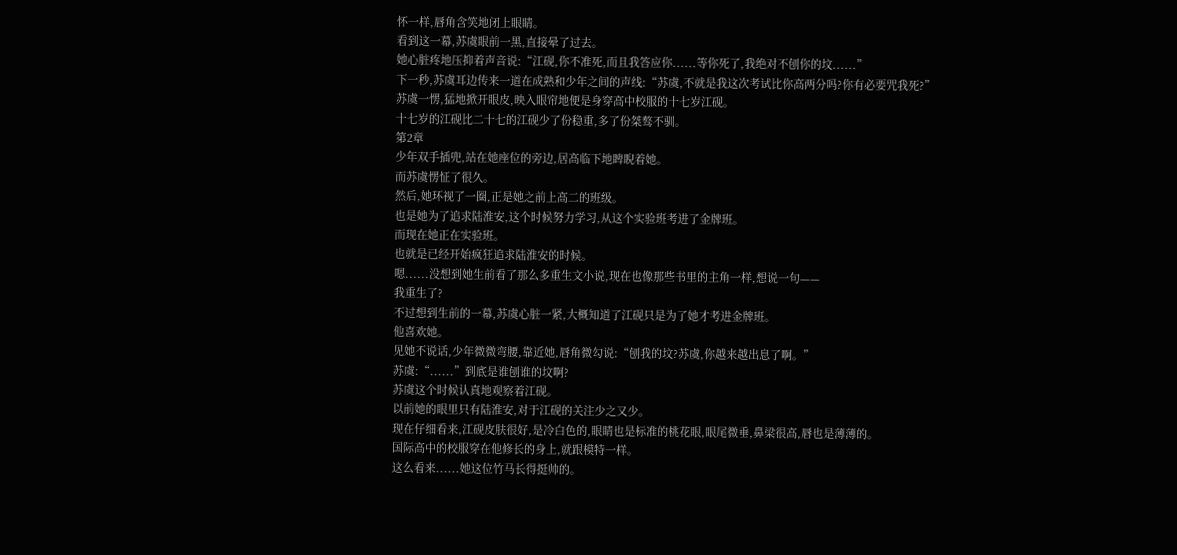怀一样,唇角含笑地闭上眼睛。
看到这一幕,苏虞眼前一黑,直接晕了过去。
她心脏疼地压抑着声音说:“江砚,你不准死,而且我答应你......等你死了,我绝对不刨你的坟......”
下一秒,苏虞耳边传来一道在成熟和少年之间的声线:“苏虞,不就是我这次考试比你高两分吗?你有必要咒我死?”
苏虞一愣,猛地掀开眼皮,映入眼帘地便是身穿高中校服的十七岁江砚。
十七岁的江砚比二十七的江砚少了份稳重,多了份桀骜不驯。
第2章
少年双手插兜,站在她座位的旁边,居高临下地睥睨着她。
而苏虞愣怔了很久。
然后,她环视了一圈,正是她之前上高二的班级。
也是她为了追求陆淮安,这个时候努力学习,从这个实验班考进了金牌班。
而现在她正在实验班。
也就是已经开始疯狂追求陆淮安的时候。
嗯......没想到她生前看了那么多重生文小说,现在也像那些书里的主角一样,想说一句——
我重生了?
不过想到生前的一幕,苏虞心脏一紧,大概知道了江砚只是为了她才考进金牌班。
他喜欢她。
见她不说话,少年微微弯腰,靠近她,唇角微勾说:“刨我的坟?苏虞,你越来越出息了啊。”
苏虞:“......”到底是谁刨谁的坟啊?
苏虞这个时候认真地观察着江砚。
以前她的眼里只有陆淮安,对于江砚的关注少之又少。
现在仔细看来,江砚皮肤很好,是冷白色的,眼睛也是标准的桃花眼,眼尾微垂,鼻梁很高,唇也是薄薄的。
国际高中的校服穿在他修长的身上,就跟模特一样。
这么看来......她这位竹马长得挺帅的。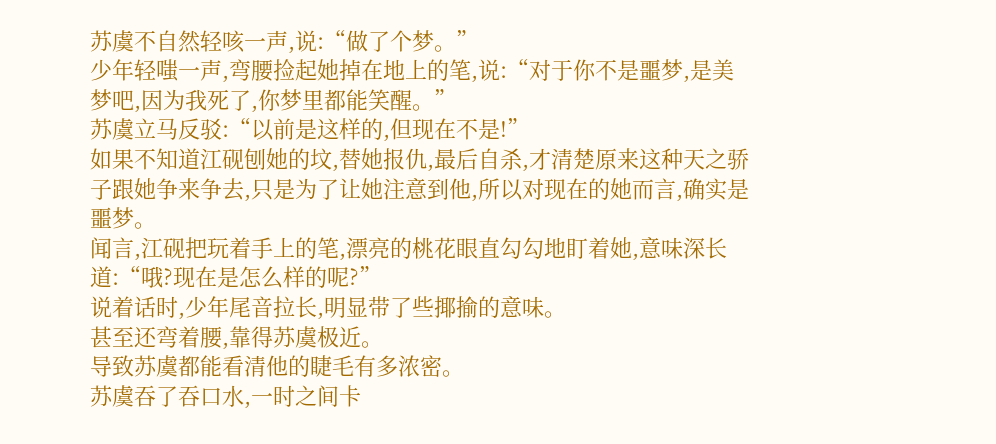苏虞不自然轻咳一声,说:“做了个梦。”
少年轻嗤一声,弯腰捡起她掉在地上的笔,说:“对于你不是噩梦,是美梦吧,因为我死了,你梦里都能笑醒。”
苏虞立马反驳:“以前是这样的,但现在不是!”
如果不知道江砚刨她的坟,替她报仇,最后自杀,才清楚原来这种天之骄子跟她争来争去,只是为了让她注意到他,所以对现在的她而言,确实是噩梦。
闻言,江砚把玩着手上的笔,漂亮的桃花眼直勾勾地盯着她,意味深长道:“哦?现在是怎么样的呢?”
说着话时,少年尾音拉长,明显带了些揶揄的意味。
甚至还弯着腰,靠得苏虞极近。
导致苏虞都能看清他的睫毛有多浓密。
苏虞吞了吞口水,一时之间卡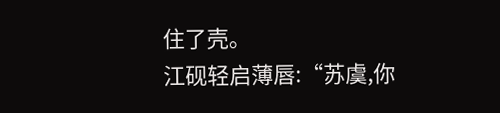住了壳。
江砚轻启薄唇:“苏虞,你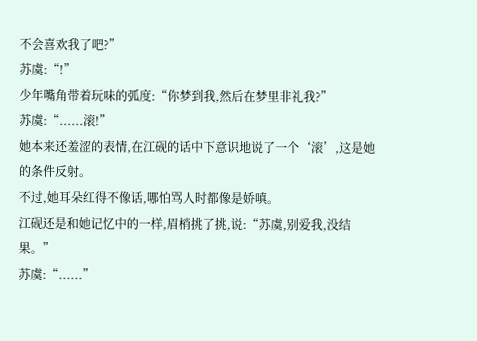不会喜欢我了吧?”
苏虞:“!”
少年嘴角带着玩味的弧度:“你梦到我,然后在梦里非礼我?”
苏虞:“......滚!”
她本来还羞涩的表情,在江砚的话中下意识地说了一个‘滚’,这是她的条件反射。
不过,她耳朵红得不像话,哪怕骂人时都像是娇嗔。
江砚还是和她记忆中的一样,眉梢挑了挑,说:“苏虞,别爱我,没结果。”
苏虞:“......”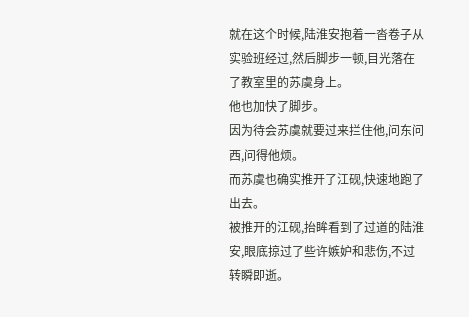就在这个时候,陆淮安抱着一沓卷子从实验班经过,然后脚步一顿,目光落在了教室里的苏虞身上。
他也加快了脚步。
因为待会苏虞就要过来拦住他,问东问西,问得他烦。
而苏虞也确实推开了江砚,快速地跑了出去。
被推开的江砚,抬眸看到了过道的陆淮安,眼底掠过了些许嫉妒和悲伤,不过转瞬即逝。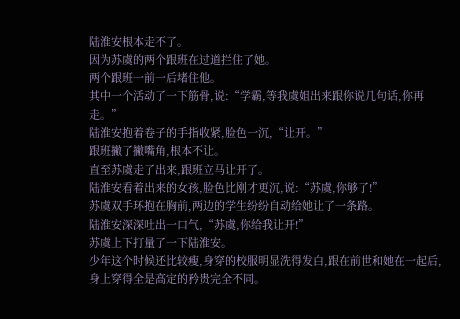陆淮安根本走不了。
因为苏虞的两个跟班在过道拦住了她。
两个跟班一前一后堵住他。
其中一个活动了一下筋骨,说:“学霸,等我虞姐出来跟你说几句话,你再走。”
陆淮安抱着卷子的手指收紧,脸色一沉,“让开。”
跟班撇了撇嘴角,根本不让。
直至苏虞走了出来,跟班立马让开了。
陆淮安看着出来的女孩,脸色比刚才更沉,说:“苏虞,你够了!”
苏虞双手环抱在胸前,两边的学生纷纷自动给她让了一条路。
陆淮安深深吐出一口气,“苏虞,你给我让开!”
苏虞上下打量了一下陆淮安。
少年这个时候还比较瘦,身穿的校服明显洗得发白,跟在前世和她在一起后,身上穿得全是高定的矜贵完全不同。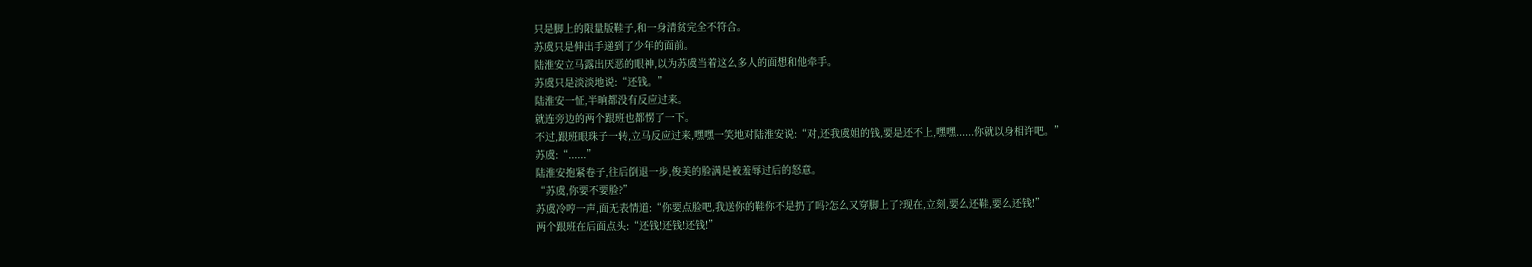只是脚上的限量版鞋子,和一身清贫完全不符合。
苏虞只是伸出手递到了少年的面前。
陆淮安立马露出厌恶的眼神,以为苏虞当着这么多人的面想和他牵手。
苏虞只是淡淡地说:“还钱。”
陆淮安一怔,半晌都没有反应过来。
就连旁边的两个跟班也都愣了一下。
不过,跟班眼珠子一转,立马反应过来,嘿嘿一笑地对陆淮安说:“对,还我虞姐的钱,要是还不上,嘿嘿......你就以身相许吧。”
苏虞:“......”
陆淮安抱紧卷子,往后倒退一步,俊美的脸满是被羞辱过后的怒意。
“苏虞,你要不要脸?”
苏虞冷哼一声,面无表情道:“你要点脸吧,我送你的鞋你不是扔了吗?怎么又穿脚上了?现在,立刻,要么还鞋,要么还钱!”
两个跟班在后面点头:“还钱!还钱!还钱!”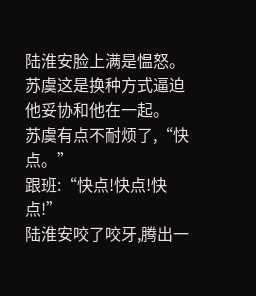陆淮安脸上满是愠怒。
苏虞这是换种方式逼迫他妥协和他在一起。
苏虞有点不耐烦了,“快点。”
跟班:“快点!快点!快点!”
陆淮安咬了咬牙,腾出一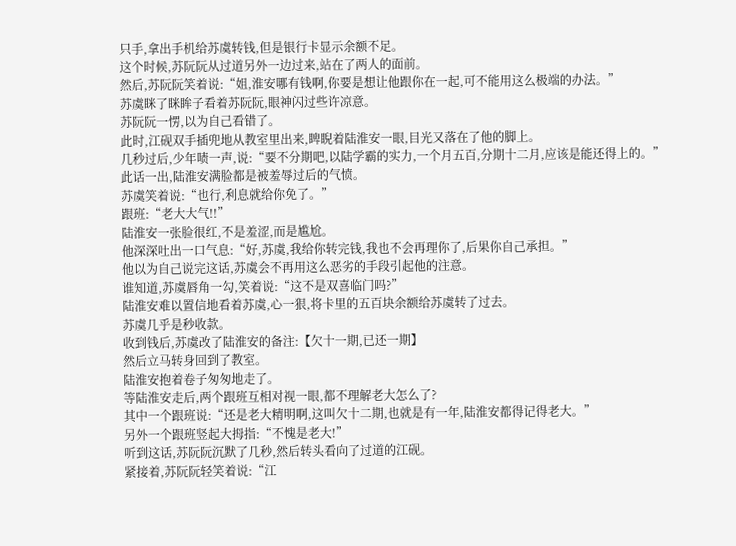只手,拿出手机给苏虞转钱,但是银行卡显示余额不足。
这个时候,苏阮阮从过道另外一边过来,站在了两人的面前。
然后,苏阮阮笑着说:“姐,淮安哪有钱啊,你要是想让他跟你在一起,可不能用这么极端的办法。”
苏虞眯了眯眸子看着苏阮阮,眼神闪过些许凉意。
苏阮阮一愣,以为自己看错了。
此时,江砚双手插兜地从教室里出来,睥睨着陆淮安一眼,目光又落在了他的脚上。
几秒过后,少年啧一声,说:“要不分期吧,以陆学霸的实力,一个月五百,分期十二月,应该是能还得上的。”
此话一出,陆淮安满脸都是被羞辱过后的气愤。
苏虞笑着说:“也行,利息就给你免了。”
跟班:“老大大气!!”
陆淮安一张脸很红,不是羞涩,而是尴尬。
他深深吐出一口气息:“好,苏虞,我给你转完钱,我也不会再理你了,后果你自己承担。”
他以为自己说完这话,苏虞会不再用这么恶劣的手段引起他的注意。
谁知道,苏虞唇角一勾,笑着说:“这不是双喜临门吗?”
陆淮安难以置信地看着苏虞,心一狠,将卡里的五百块余额给苏虞转了过去。
苏虞几乎是秒收款。
收到钱后,苏虞改了陆淮安的备注:【欠十一期,已还一期】
然后立马转身回到了教室。
陆淮安抱着卷子匆匆地走了。
等陆淮安走后,两个跟班互相对视一眼,都不理解老大怎么了?
其中一个跟班说:“还是老大精明啊,这叫欠十二期,也就是有一年,陆淮安都得记得老大。”
另外一个跟班竖起大拇指:“不愧是老大!”
听到这话,苏阮阮沉默了几秒,然后转头看向了过道的江砚。
紧接着,苏阮阮轻笑着说:“江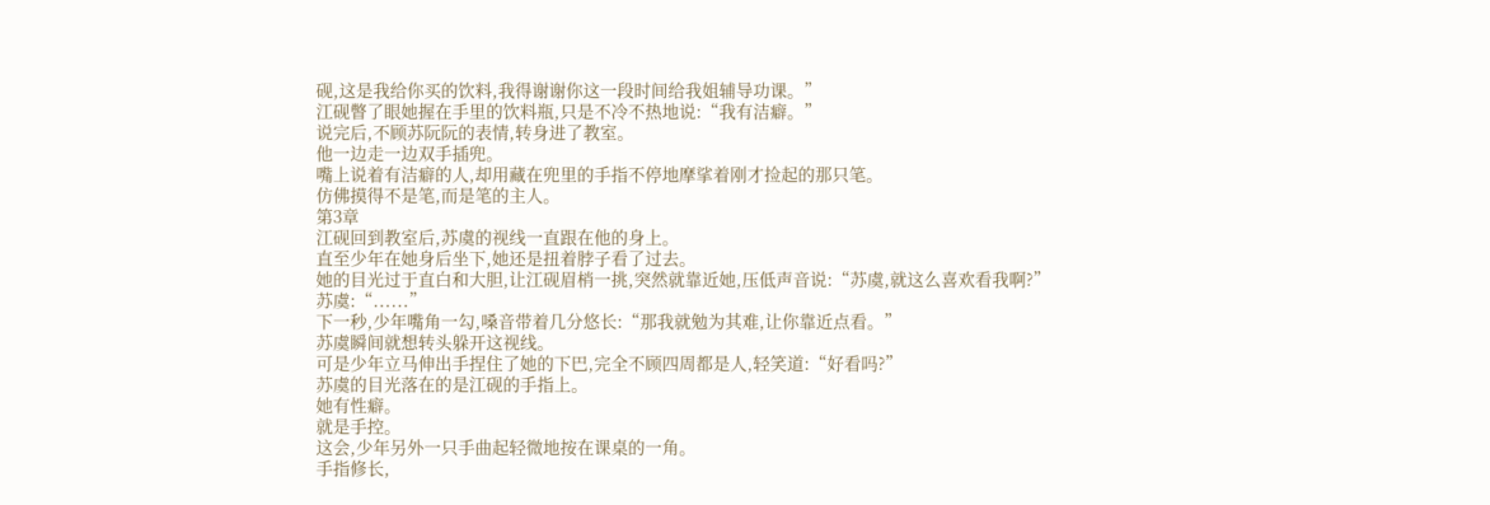砚,这是我给你买的饮料,我得谢谢你这一段时间给我姐辅导功课。”
江砚瞥了眼她握在手里的饮料瓶,只是不冷不热地说:“我有洁癖。”
说完后,不顾苏阮阮的表情,转身进了教室。
他一边走一边双手插兜。
嘴上说着有洁癖的人,却用藏在兜里的手指不停地摩挲着刚才捡起的那只笔。
仿佛摸得不是笔,而是笔的主人。
第3章
江砚回到教室后,苏虞的视线一直跟在他的身上。
直至少年在她身后坐下,她还是扭着脖子看了过去。
她的目光过于直白和大胆,让江砚眉梢一挑,突然就靠近她,压低声音说:“苏虞,就这么喜欢看我啊?”
苏虞:“......”
下一秒,少年嘴角一勾,嗓音带着几分悠长:“那我就勉为其难,让你靠近点看。”
苏虞瞬间就想转头躲开这视线。
可是少年立马伸出手捏住了她的下巴,完全不顾四周都是人,轻笑道:“好看吗?”
苏虞的目光落在的是江砚的手指上。
她有性癖。
就是手控。
这会,少年另外一只手曲起轻微地按在课桌的一角。
手指修长,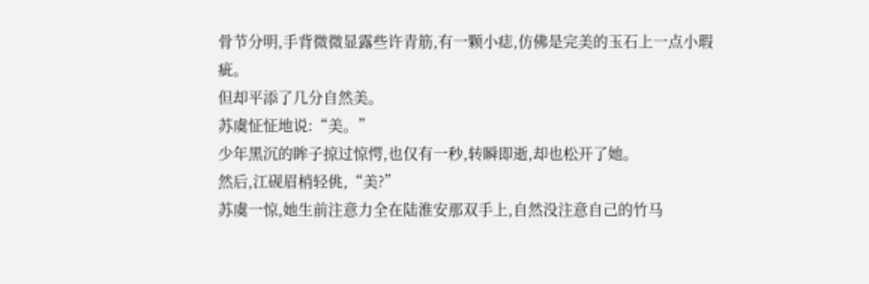骨节分明,手背微微显露些许青筋,有一颗小痣,仿佛是完美的玉石上一点小瑕疵。
但却平添了几分自然美。
苏虞怔怔地说:“美。”
少年黑沉的眸子掠过惊愕,也仅有一秒,转瞬即逝,却也松开了她。
然后,江砚眉梢轻佻,“美?”
苏虞一惊,她生前注意力全在陆淮安那双手上,自然没注意自己的竹马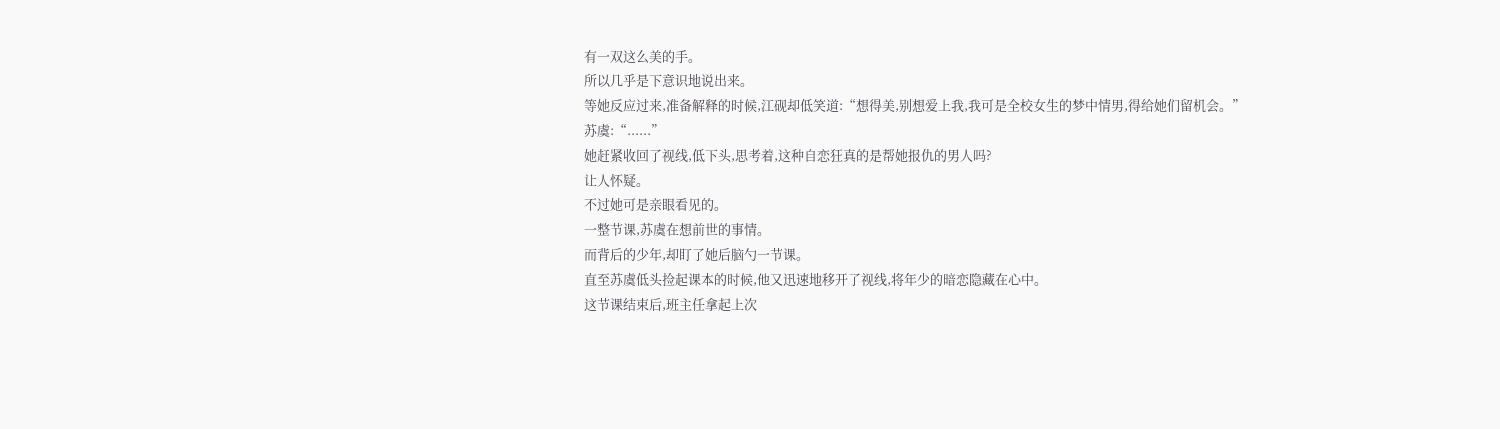有一双这么美的手。
所以几乎是下意识地说出来。
等她反应过来,准备解释的时候,江砚却低笑道:“想得美,别想爱上我,我可是全校女生的梦中情男,得给她们留机会。”
苏虞:“......”
她赶紧收回了视线,低下头,思考着,这种自恋狂真的是帮她报仇的男人吗?
让人怀疑。
不过她可是亲眼看见的。
一整节课,苏虞在想前世的事情。
而背后的少年,却盯了她后脑勺一节课。
直至苏虞低头捡起课本的时候,他又迅速地移开了视线,将年少的暗恋隐藏在心中。
这节课结束后,班主任拿起上次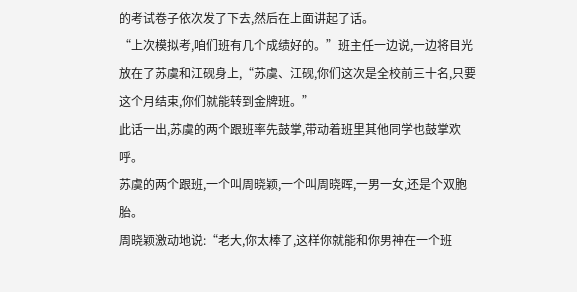的考试卷子依次发了下去,然后在上面讲起了话。
“上次模拟考,咱们班有几个成绩好的。”班主任一边说,一边将目光放在了苏虞和江砚身上,“苏虞、江砚,你们这次是全校前三十名,只要这个月结束,你们就能转到金牌班。”
此话一出,苏虞的两个跟班率先鼓掌,带动着班里其他同学也鼓掌欢呼。
苏虞的两个跟班,一个叫周晓颖,一个叫周晓晖,一男一女,还是个双胞胎。
周晓颖激动地说:“老大,你太棒了,这样你就能和你男神在一个班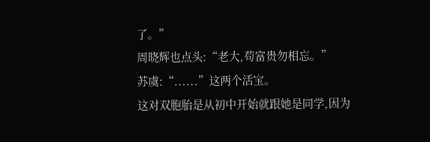了。”
周晓辉也点头:“老大,苟富贵勿相忘。”
苏虞:“......”这两个活宝。
这对双胞胎是从初中开始就跟她是同学,因为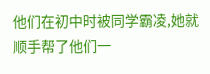他们在初中时被同学霸凌,她就顺手帮了他们一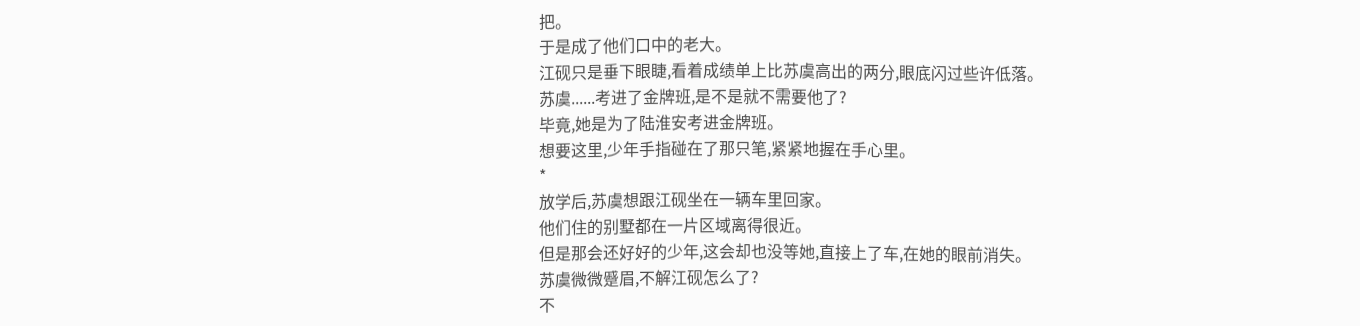把。
于是成了他们口中的老大。
江砚只是垂下眼睫,看着成绩单上比苏虞高出的两分,眼底闪过些许低落。
苏虞......考进了金牌班,是不是就不需要他了?
毕竟,她是为了陆淮安考进金牌班。
想要这里,少年手指碰在了那只笔,紧紧地握在手心里。
*
放学后,苏虞想跟江砚坐在一辆车里回家。
他们住的别墅都在一片区域离得很近。
但是那会还好好的少年,这会却也没等她,直接上了车,在她的眼前消失。
苏虞微微蹙眉,不解江砚怎么了?
不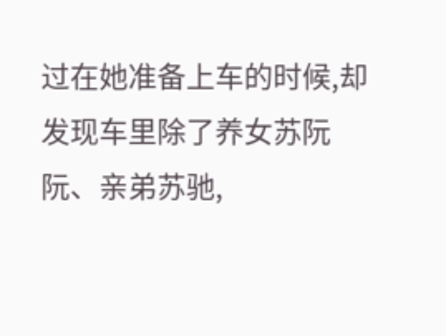过在她准备上车的时候,却发现车里除了养女苏阮阮、亲弟苏驰,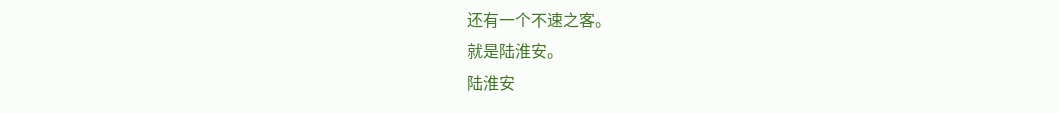还有一个不速之客。
就是陆淮安。
陆淮安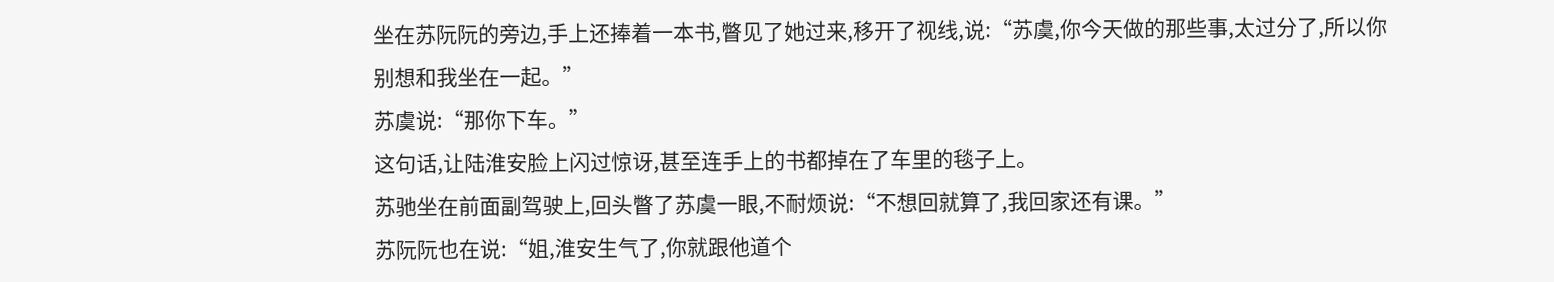坐在苏阮阮的旁边,手上还捧着一本书,瞥见了她过来,移开了视线,说:“苏虞,你今天做的那些事,太过分了,所以你别想和我坐在一起。”
苏虞说:“那你下车。”
这句话,让陆淮安脸上闪过惊讶,甚至连手上的书都掉在了车里的毯子上。
苏驰坐在前面副驾驶上,回头瞥了苏虞一眼,不耐烦说:“不想回就算了,我回家还有课。”
苏阮阮也在说:“姐,淮安生气了,你就跟他道个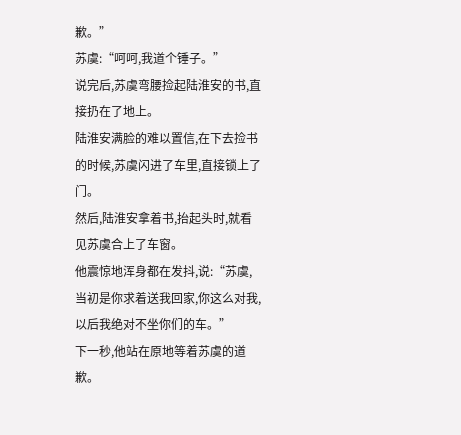歉。”
苏虞:“呵呵,我道个锤子。”
说完后,苏虞弯腰捡起陆淮安的书,直接扔在了地上。
陆淮安满脸的难以置信,在下去捡书的时候,苏虞闪进了车里,直接锁上了门。
然后,陆淮安拿着书,抬起头时,就看见苏虞合上了车窗。
他震惊地浑身都在发抖,说:“苏虞,当初是你求着送我回家,你这么对我,以后我绝对不坐你们的车。”
下一秒,他站在原地等着苏虞的道歉。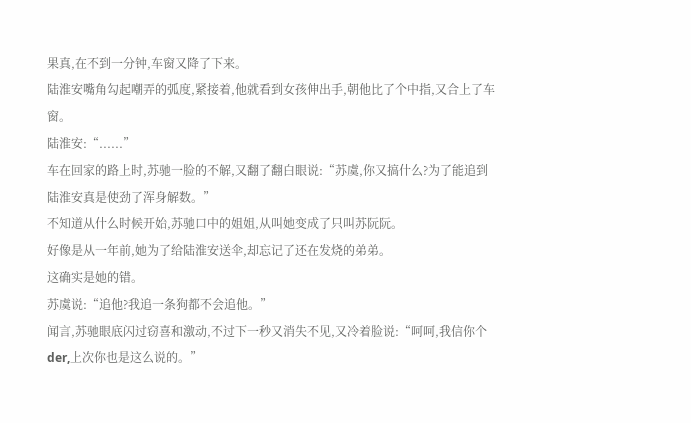果真,在不到一分钟,车窗又降了下来。
陆淮安嘴角勾起嘲弄的弧度,紧接着,他就看到女孩伸出手,朝他比了个中指,又合上了车窗。
陆淮安:“......”
车在回家的路上时,苏驰一脸的不解,又翻了翻白眼说:“苏虞,你又搞什么?为了能追到陆淮安真是使劲了浑身解数。”
不知道从什么时候开始,苏驰口中的姐姐,从叫她变成了只叫苏阮阮。
好像是从一年前,她为了给陆淮安送伞,却忘记了还在发烧的弟弟。
这确实是她的错。
苏虞说:“追他?我追一条狗都不会追他。”
闻言,苏驰眼底闪过窃喜和激动,不过下一秒又消失不见,又冷着脸说:“呵呵,我信你个der,上次你也是这么说的。”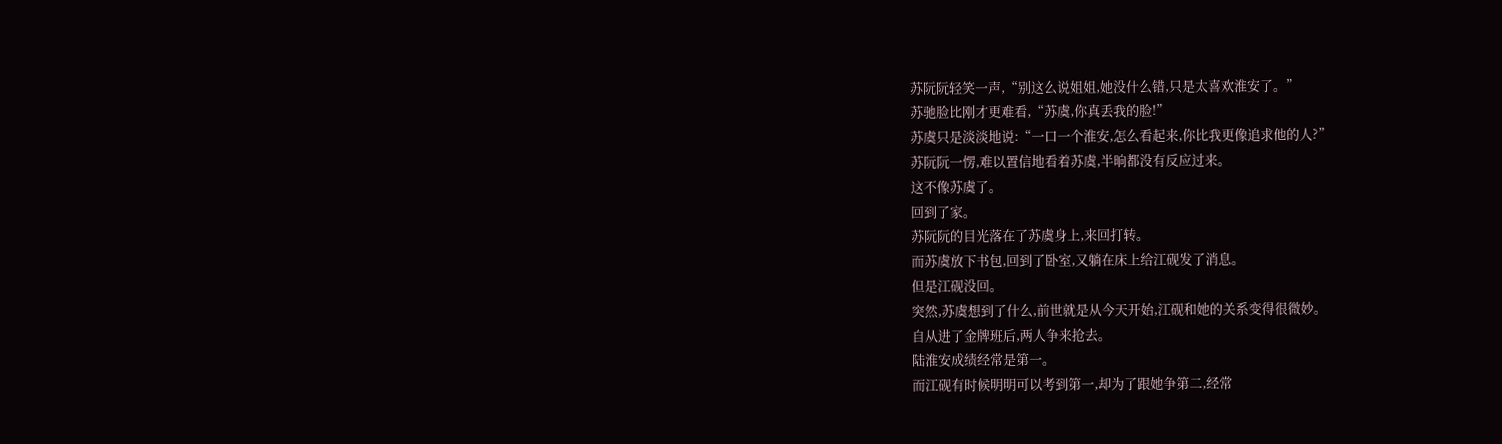苏阮阮轻笑一声,“别这么说姐姐,她没什么错,只是太喜欢淮安了。”
苏驰脸比刚才更难看,“苏虞,你真丢我的脸!”
苏虞只是淡淡地说:“一口一个淮安,怎么看起来,你比我更像追求他的人?”
苏阮阮一愣,难以置信地看着苏虞,半晌都没有反应过来。
这不像苏虞了。
回到了家。
苏阮阮的目光落在了苏虞身上,来回打转。
而苏虞放下书包,回到了卧室,又躺在床上给江砚发了消息。
但是江砚没回。
突然,苏虞想到了什么,前世就是从今天开始,江砚和她的关系变得很微妙。
自从进了金牌班后,两人争来抢去。
陆淮安成绩经常是第一。
而江砚有时候明明可以考到第一,却为了跟她争第二,经常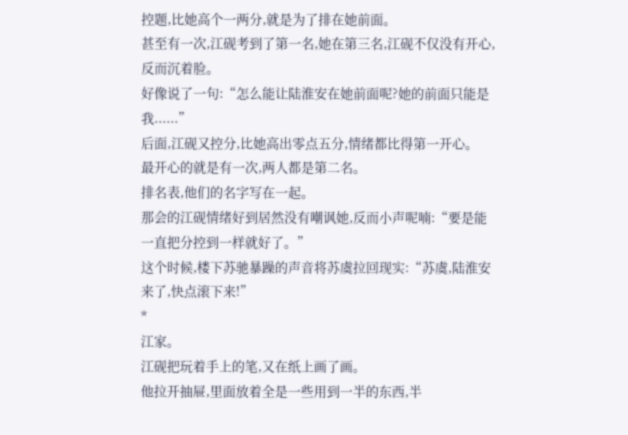控题,比她高个一两分,就是为了排在她前面。
甚至有一次,江砚考到了第一名,她在第三名,江砚不仅没有开心,反而沉着脸。
好像说了一句:“怎么能让陆淮安在她前面呢?她的前面只能是我......”
后面,江砚又控分,比她高出零点五分,情绪都比得第一开心。
最开心的就是有一次,两人都是第二名。
排名表,他们的名字写在一起。
那会的江砚情绪好到居然没有嘲讽她,反而小声呢喃:“要是能一直把分控到一样就好了。”
这个时候,楼下苏驰暴躁的声音将苏虞拉回现实:“苏虞,陆淮安来了,快点滚下来!”
*
江家。
江砚把玩着手上的笔,又在纸上画了画。
他拉开抽屉,里面放着全是一些用到一半的东西,半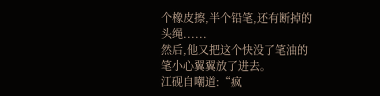个橡皮擦,半个铅笔,还有断掉的头绳......
然后,他又把这个快没了笔油的笔小心翼翼放了进去。
江砚自嘲道:“疯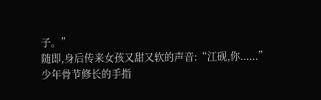子。”
随即,身后传来女孩又甜又软的声音:“江砚,你......”
少年骨节修长的手指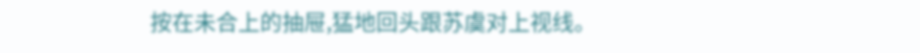按在未合上的抽屉,猛地回头跟苏虞对上视线。